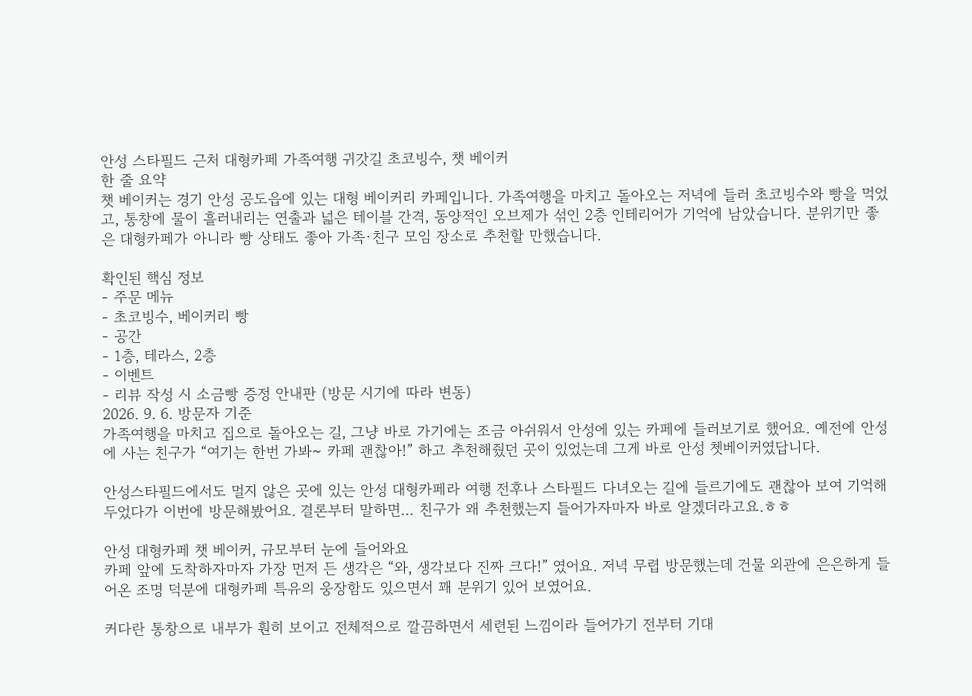안성 스타필드 근처 대형카페 가족여행 귀갓길 초코빙수, 챗 베이커
한 줄 요약
챗 베이커는 경기 안성 공도읍에 있는 대형 베이커리 카페입니다. 가족여행을 마치고 돌아오는 저녁에 들러 초코빙수와 빵을 먹었고, 통창에 물이 흘러내리는 연출과 넓은 테이블 간격, 동양적인 오브제가 섞인 2층 인테리어가 기억에 남았습니다. 분위기만 좋은 대형카페가 아니라 빵 상태도 좋아 가족·친구 모임 장소로 추천할 만했습니다.

확인된 핵심 정보
- 주문 메뉴
- 초코빙수, 베이커리 빵
- 공간
- 1층, 테라스, 2층
- 이벤트
- 리뷰 작성 시 소금빵 증정 안내판 (방문 시기에 따라 변동)
2026. 9. 6. 방문자 기준
가족여행을 마치고 집으로 돌아오는 길, 그냥 바로 가기에는 조금 아쉬워서 안성에 있는 카페에 들러보기로 했어요. 예전에 안성에 사는 친구가 “여기는 한번 가봐~ 카페 괜찮아!” 하고 추천해줬던 곳이 있었는데 그게 바로 안성 쳇베이커였답니다.

안성스타필드에서도 멀지 않은 곳에 있는 안성 대형카페라 여행 전후나 스타필드 다녀오는 길에 들르기에도 괜찮아 보여 기억해두었다가 이번에 방문해봤어요. 결론부터 말하면… 친구가 왜 추천했는지 들어가자마자 바로 알겠더라고요.ㅎㅎ

안성 대형카페 챗 베이커, 규모부터 눈에 들어와요
카페 앞에 도착하자마자 가장 먼저 든 생각은 “와, 생각보다 진짜 크다!” 였어요. 저녁 무렵 방문했는데 건물 외관에 은은하게 들어온 조명 덕분에 대형카페 특유의 웅장함도 있으면서 꽤 분위기 있어 보였어요.

커다란 통창으로 내부가 훤히 보이고 전체적으로 깔끔하면서 세련된 느낌이라 들어가기 전부터 기대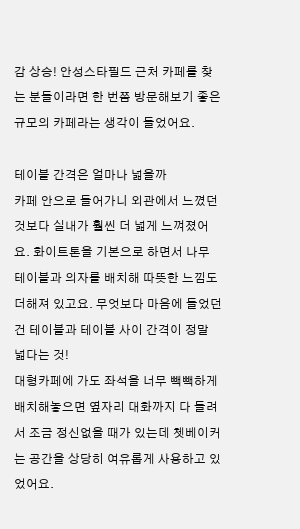감 상승! 안성스타필드 근처 카페를 찾는 분들이라면 한 번쯤 방문해보기 좋은 규모의 카페라는 생각이 들었어요.

테이블 간격은 얼마나 넓을까
카페 안으로 들어가니 외관에서 느꼈던 것보다 실내가 훨씬 더 넓게 느껴졌어요. 화이트톤을 기본으로 하면서 나무 테이블과 의자를 배치해 따뜻한 느낌도 더해져 있고요. 무엇보다 마음에 들었던 건 테이블과 테이블 사이 간격이 정말 넓다는 것!
대형카페에 가도 좌석을 너무 빽빽하게 배치해놓으면 옆자리 대화까지 다 들려서 조금 정신없을 때가 있는데 쳇베이커는 공간을 상당히 여유롭게 사용하고 있었어요.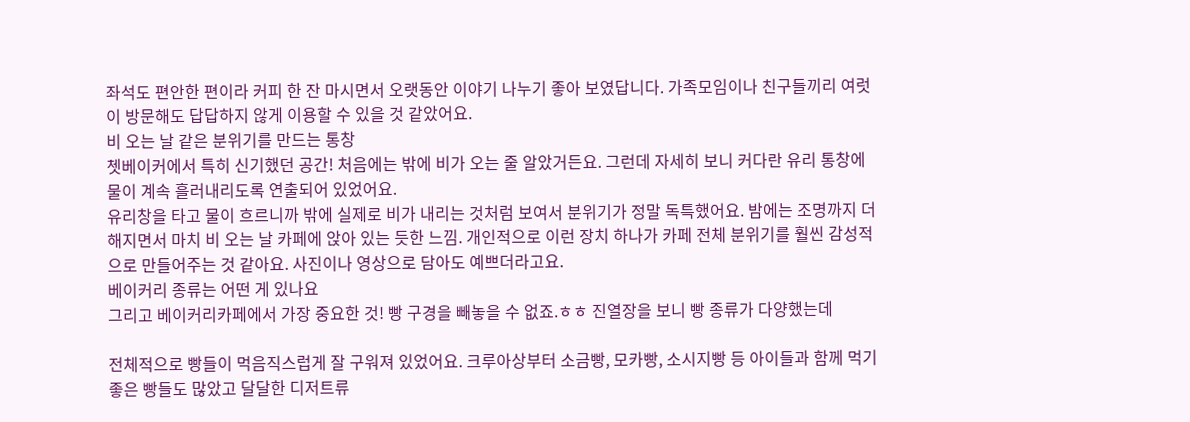좌석도 편안한 편이라 커피 한 잔 마시면서 오랫동안 이야기 나누기 좋아 보였답니다. 가족모임이나 친구들끼리 여럿이 방문해도 답답하지 않게 이용할 수 있을 것 같았어요.
비 오는 날 같은 분위기를 만드는 통창
쳇베이커에서 특히 신기했던 공간! 처음에는 밖에 비가 오는 줄 알았거든요. 그런데 자세히 보니 커다란 유리 통창에 물이 계속 흘러내리도록 연출되어 있었어요.
유리창을 타고 물이 흐르니까 밖에 실제로 비가 내리는 것처럼 보여서 분위기가 정말 독특했어요. 밤에는 조명까지 더해지면서 마치 비 오는 날 카페에 앉아 있는 듯한 느낌. 개인적으로 이런 장치 하나가 카페 전체 분위기를 훨씬 감성적으로 만들어주는 것 같아요. 사진이나 영상으로 담아도 예쁘더라고요.
베이커리 종류는 어떤 게 있나요
그리고 베이커리카페에서 가장 중요한 것! 빵 구경을 빼놓을 수 없죠.ㅎㅎ 진열장을 보니 빵 종류가 다양했는데

전체적으로 빵들이 먹음직스럽게 잘 구워져 있었어요. 크루아상부터 소금빵, 모카빵, 소시지빵 등 아이들과 함께 먹기 좋은 빵들도 많았고 달달한 디저트류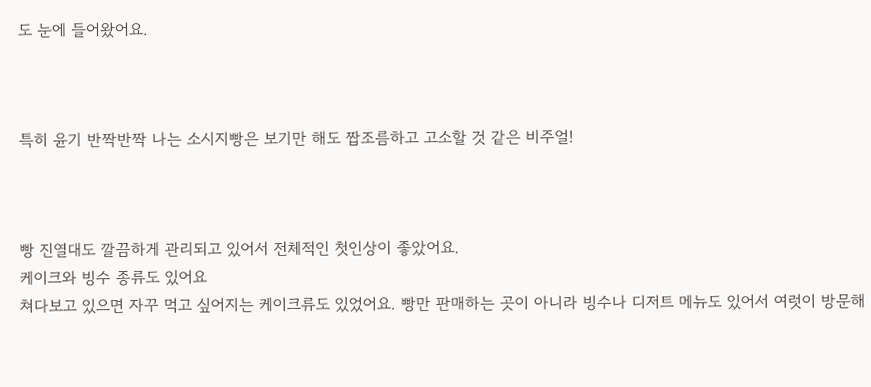도 눈에 들어왔어요.



특히 윤기 반짝반짝 나는 소시지빵은 보기만 해도 짭조름하고 고소할 것 같은 비주얼!



빵 진열대도 깔끔하게 관리되고 있어서 전체적인 첫인상이 좋았어요.
케이크와 빙수 종류도 있어요
쳐다보고 있으면 자꾸 먹고 싶어지는 케이크류도 있었어요. 빵만 판매하는 곳이 아니라 빙수나 디저트 메뉴도 있어서 여럿이 방문해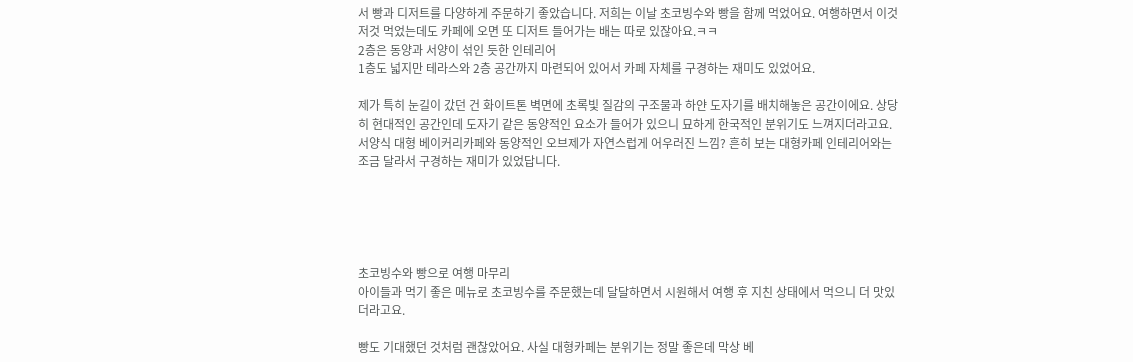서 빵과 디저트를 다양하게 주문하기 좋았습니다. 저희는 이날 초코빙수와 빵을 함께 먹었어요. 여행하면서 이것저것 먹었는데도 카페에 오면 또 디저트 들어가는 배는 따로 있잖아요.ㅋㅋ
2층은 동양과 서양이 섞인 듯한 인테리어
1층도 넓지만 테라스와 2층 공간까지 마련되어 있어서 카페 자체를 구경하는 재미도 있었어요.

제가 특히 눈길이 갔던 건 화이트톤 벽면에 초록빛 질감의 구조물과 하얀 도자기를 배치해놓은 공간이에요. 상당히 현대적인 공간인데 도자기 같은 동양적인 요소가 들어가 있으니 묘하게 한국적인 분위기도 느껴지더라고요.
서양식 대형 베이커리카페와 동양적인 오브제가 자연스럽게 어우러진 느낌? 흔히 보는 대형카페 인테리어와는 조금 달라서 구경하는 재미가 있었답니다.





초코빙수와 빵으로 여행 마무리
아이들과 먹기 좋은 메뉴로 초코빙수를 주문했는데 달달하면서 시원해서 여행 후 지친 상태에서 먹으니 더 맛있더라고요.

빵도 기대했던 것처럼 괜찮았어요. 사실 대형카페는 분위기는 정말 좋은데 막상 베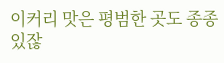이커리 맛은 평범한 곳도 종종 있잖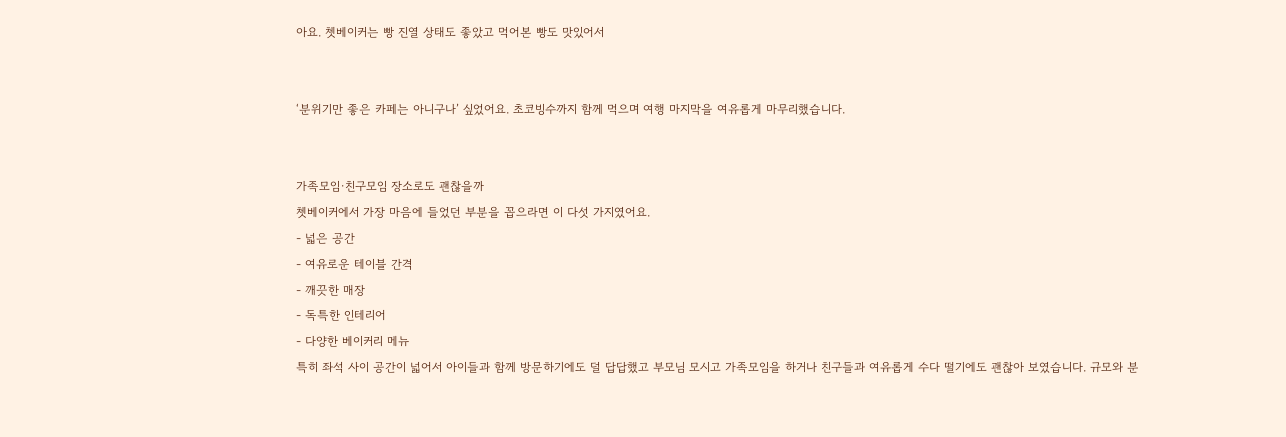아요. 쳇베이커는 빵 진열 상태도 좋았고 먹어본 빵도 맛있어서


‘분위기만 좋은 카페는 아니구나’ 싶었어요. 초코빙수까지 함께 먹으며 여행 마지막을 여유롭게 마무리했습니다.


가족모임·친구모임 장소로도 괜찮을까
쳇베이커에서 가장 마음에 들었던 부분을 꼽으라면 이 다섯 가지였어요.
- 넓은 공간
- 여유로운 테이블 간격
- 깨끗한 매장
- 독특한 인테리어
- 다양한 베이커리 메뉴
특히 좌석 사이 공간이 넓어서 아이들과 함께 방문하기에도 덜 답답했고 부모님 모시고 가족모임을 하거나 친구들과 여유롭게 수다 떨기에도 괜찮아 보였습니다. 규모와 분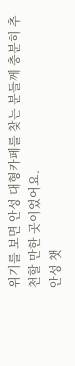위기를 보면 안성 대형카페를 찾는 분들께 충분히 추천할 만한 곳이었어요.
안성 챗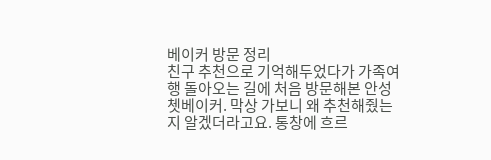베이커 방문 정리
친구 추천으로 기억해두었다가 가족여행 돌아오는 길에 처음 방문해본 안성 쳇베이커. 막상 가보니 왜 추천해줬는지 알겠더라고요. 통창에 흐르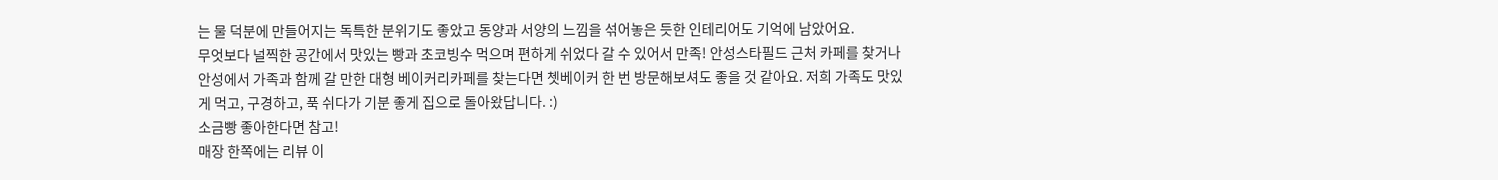는 물 덕분에 만들어지는 독특한 분위기도 좋았고 동양과 서양의 느낌을 섞어놓은 듯한 인테리어도 기억에 남았어요.
무엇보다 널찍한 공간에서 맛있는 빵과 초코빙수 먹으며 편하게 쉬었다 갈 수 있어서 만족! 안성스타필드 근처 카페를 찾거나 안성에서 가족과 함께 갈 만한 대형 베이커리카페를 찾는다면 쳇베이커 한 번 방문해보셔도 좋을 것 같아요. 저희 가족도 맛있게 먹고, 구경하고, 푹 쉬다가 기분 좋게 집으로 돌아왔답니다. :)
소금빵 좋아한다면 참고!
매장 한쪽에는 리뷰 이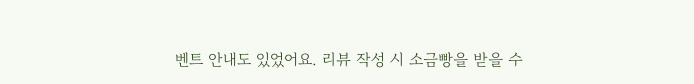벤트 안내도 있었어요. 리뷰 작성 시 소금빵을 받을 수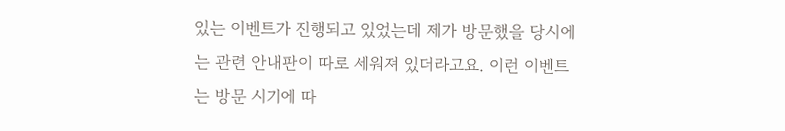있는 이벤트가 진행되고 있었는데 제가 방문했을 당시에는 관련 안내판이 따로 세워져 있더라고요. 이런 이벤트는 방문 시기에 따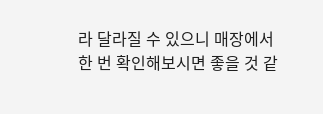라 달라질 수 있으니 매장에서 한 번 확인해보시면 좋을 것 같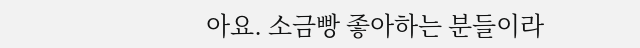아요. 소금빵 좋아하는 분들이라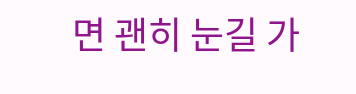면 괜히 눈길 가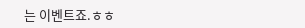는 이벤트죠.ㅎㅎ